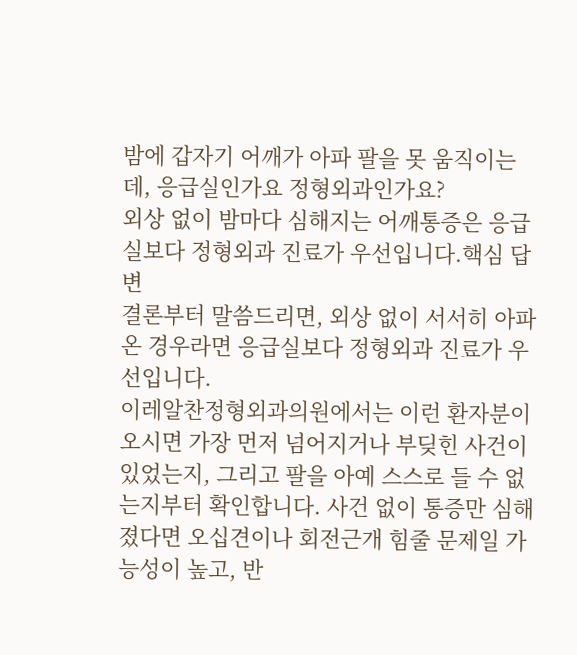밤에 갑자기 어깨가 아파 팔을 못 움직이는데, 응급실인가요 정형외과인가요?
외상 없이 밤마다 심해지는 어깨통증은 응급실보다 정형외과 진료가 우선입니다.핵심 답변
결론부터 말씀드리면, 외상 없이 서서히 아파온 경우라면 응급실보다 정형외과 진료가 우선입니다.
이레알찬정형외과의원에서는 이런 환자분이 오시면 가장 먼저 넘어지거나 부딪힌 사건이 있었는지, 그리고 팔을 아예 스스로 들 수 없는지부터 확인합니다. 사건 없이 통증만 심해졌다면 오십견이나 회전근개 힘줄 문제일 가능성이 높고, 반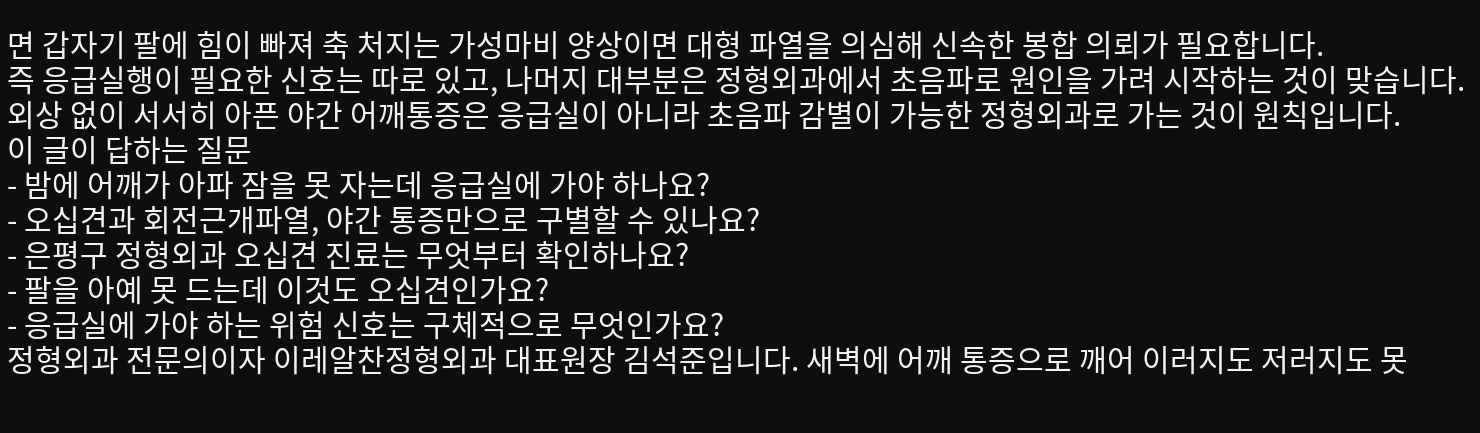면 갑자기 팔에 힘이 빠져 축 처지는 가성마비 양상이면 대형 파열을 의심해 신속한 봉합 의뢰가 필요합니다.
즉 응급실행이 필요한 신호는 따로 있고, 나머지 대부분은 정형외과에서 초음파로 원인을 가려 시작하는 것이 맞습니다.
외상 없이 서서히 아픈 야간 어깨통증은 응급실이 아니라 초음파 감별이 가능한 정형외과로 가는 것이 원칙입니다.
이 글이 답하는 질문
- 밤에 어깨가 아파 잠을 못 자는데 응급실에 가야 하나요?
- 오십견과 회전근개파열, 야간 통증만으로 구별할 수 있나요?
- 은평구 정형외과 오십견 진료는 무엇부터 확인하나요?
- 팔을 아예 못 드는데 이것도 오십견인가요?
- 응급실에 가야 하는 위험 신호는 구체적으로 무엇인가요?
정형외과 전문의이자 이레알찬정형외과 대표원장 김석준입니다. 새벽에 어깨 통증으로 깨어 이러지도 저러지도 못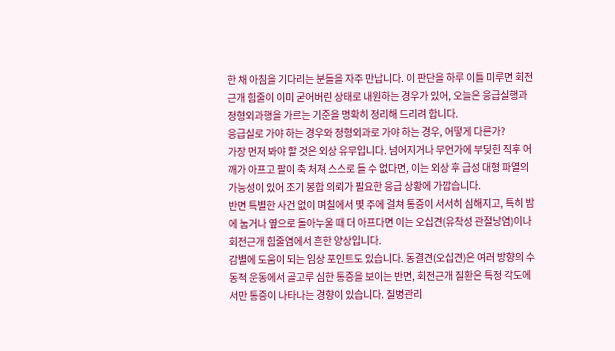한 채 아침을 기다리는 분들을 자주 만납니다. 이 판단을 하루 이틀 미루면 회전근개 힘줄이 이미 굳어버린 상태로 내원하는 경우가 있어, 오늘은 응급실행과 정형외과행을 가르는 기준을 명확히 정리해 드리려 합니다.
응급실로 가야 하는 경우와 정형외과로 가야 하는 경우, 어떻게 다른가?
가장 먼저 봐야 할 것은 외상 유무입니다. 넘어지거나 무언가에 부딪힌 직후 어깨가 아프고 팔이 축 처져 스스로 들 수 없다면, 이는 외상 후 급성 대형 파열의 가능성이 있어 조기 봉합 의뢰가 필요한 응급 상황에 가깝습니다.
반면 특별한 사건 없이 며칠에서 몇 주에 걸쳐 통증이 서서히 심해지고, 특히 밤에 눕거나 옆으로 돌아누울 때 더 아프다면 이는 오십견(유착성 관절낭염)이나 회전근개 힘줄염에서 흔한 양상입니다.
감별에 도움이 되는 임상 포인트도 있습니다. 동결견(오십견)은 여러 방향의 수동적 운동에서 골고루 심한 통증을 보이는 반면, 회전근개 질환은 특정 각도에서만 통증이 나타나는 경향이 있습니다. 질병관리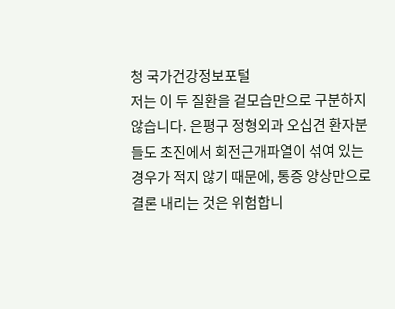청 국가건강정보포털
저는 이 두 질환을 겉모습만으로 구분하지 않습니다. 은평구 정형외과 오십견 환자분들도 초진에서 회전근개파열이 섞여 있는 경우가 적지 않기 때문에, 통증 양상만으로 결론 내리는 것은 위험합니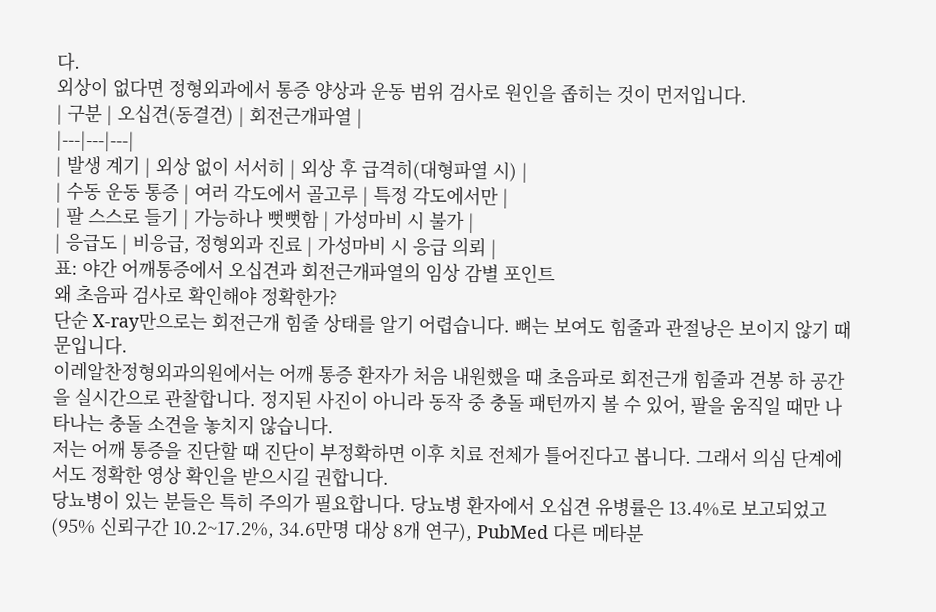다.
외상이 없다면 정형외과에서 통증 양상과 운동 범위 검사로 원인을 좁히는 것이 먼저입니다.
| 구분 | 오십견(동결견) | 회전근개파열 |
|---|---|---|
| 발생 계기 | 외상 없이 서서히 | 외상 후 급격히(대형파열 시) |
| 수동 운동 통증 | 여러 각도에서 골고루 | 특정 각도에서만 |
| 팔 스스로 들기 | 가능하나 뻣뻣함 | 가성마비 시 불가 |
| 응급도 | 비응급, 정형외과 진료 | 가성마비 시 응급 의뢰 |
표: 야간 어깨통증에서 오십견과 회전근개파열의 임상 감별 포인트
왜 초음파 검사로 확인해야 정확한가?
단순 X-ray만으로는 회전근개 힘줄 상태를 알기 어렵습니다. 뼈는 보여도 힘줄과 관절낭은 보이지 않기 때문입니다.
이레알찬정형외과의원에서는 어깨 통증 환자가 처음 내원했을 때 초음파로 회전근개 힘줄과 견봉 하 공간을 실시간으로 관찰합니다. 정지된 사진이 아니라 동작 중 충돌 패턴까지 볼 수 있어, 팔을 움직일 때만 나타나는 충돌 소견을 놓치지 않습니다.
저는 어깨 통증을 진단할 때 진단이 부정확하면 이후 치료 전체가 틀어진다고 봅니다. 그래서 의심 단계에서도 정확한 영상 확인을 받으시길 권합니다.
당뇨병이 있는 분들은 특히 주의가 필요합니다. 당뇨병 환자에서 오십견 유병률은 13.4%로 보고되었고(95% 신뢰구간 10.2~17.2%, 34.6만명 대상 8개 연구), PubMed 다른 메타분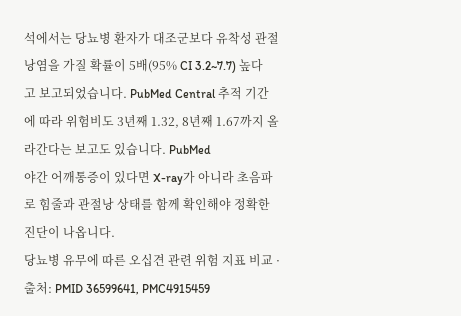석에서는 당뇨병 환자가 대조군보다 유착성 관절낭염을 가질 확률이 5배(95% CI 3.2~7.7) 높다고 보고되었습니다. PubMed Central 추적 기간에 따라 위험비도 3년째 1.32, 8년째 1.67까지 올라간다는 보고도 있습니다. PubMed
야간 어깨통증이 있다면 X-ray가 아니라 초음파로 힘줄과 관절낭 상태를 함께 확인해야 정확한 진단이 나옵니다.
당뇨병 유무에 따른 오십견 관련 위험 지표 비교 · 출처: PMID 36599641, PMC4915459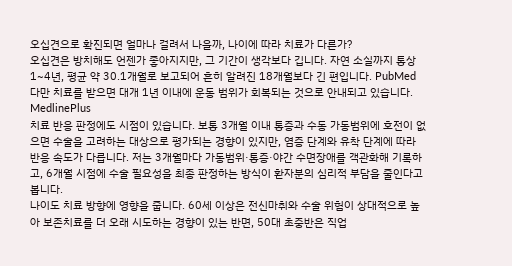오십견으로 확진되면 얼마나 걸려서 나을까, 나이에 따라 치료가 다른가?
오십견은 방치해도 언젠가 좋아지지만, 그 기간이 생각보다 깁니다. 자연 소실까지 통상 1~4년, 평균 약 30.1개월로 보고되어 흔히 알려진 18개월보다 긴 편입니다. PubMed
다만 치료를 받으면 대개 1년 이내에 운동 범위가 회복되는 것으로 안내되고 있습니다. MedlinePlus
치료 반응 판정에도 시점이 있습니다. 보통 3개월 이내 통증과 수동 가동범위에 호전이 없으면 수술을 고려하는 대상으로 평가되는 경향이 있지만, 염증 단계와 유착 단계에 따라 반응 속도가 다릅니다. 저는 3개월마다 가동범위·통증·야간 수면장애를 객관화해 기록하고, 6개월 시점에 수술 필요성을 최종 판정하는 방식이 환자분의 심리적 부담을 줄인다고 봅니다.
나이도 치료 방향에 영향을 줍니다. 60세 이상은 전신마취와 수술 위험이 상대적으로 높아 보존치료를 더 오래 시도하는 경향이 있는 반면, 50대 초중반은 직업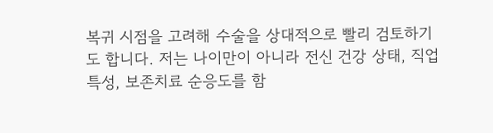복귀 시점을 고려해 수술을 상대적으로 빨리 검토하기도 합니다. 저는 나이만이 아니라 전신 건강 상태, 직업 특성, 보존치료 순응도를 함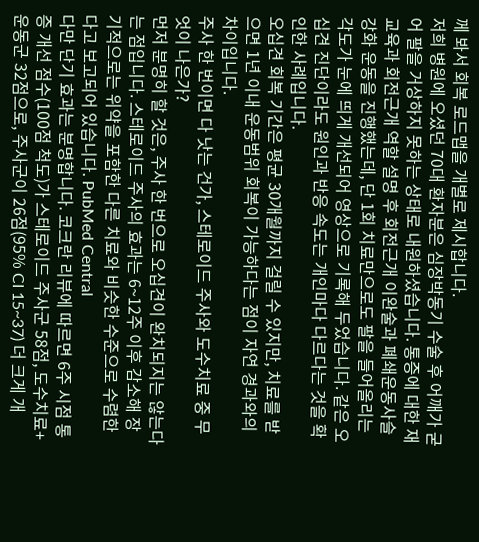께 봐서 회복 로드맵을 개별로 제시합니다.
저희 병원에 오셨던 70대 환자분은 심장박동기 수술 후 어깨가 굳어 팔을 거상하지 못하는 상태로 내원하셨습니다. 통증에 대한 재교육과 회전근개 역할 설명 후 회전근개 이완술과 폐쇄운동사슬 강화 운동을 진행했는데, 단 1회 치료만으로도 팔을 들어올리는 각도가 눈에 띄게 개선되어 영상으로 기록해 두었습니다. 같은 오십견 진단이라도 원인과 반응 속도는 개인마다 다르다는 것을 확인한 사례입니다.
오십견 회복 기간은 평균 30개월까지 걸릴 수 있지만, 치료를 받으면 1년 이내 운동범위 회복이 가능하다는 점이 자연 경과와의 차이입니다.
주사 한 번이면 다 낫는 건가, 스테로이드 주사와 도수치료 중 무엇이 나은가?
먼저 분명히 할 것은, 주사 한 번으로 오십견이 완치되지는 않는다는 점입니다. 스테로이드 주사의 효과는 6~12주 이후 감소해 장기적으로는 위약을 포함한 다른 치료와 비슷한 수준으로 수렴한다고 보고되어 있습니다. PubMed Central
다만 단기 효과는 분명합니다. 코크란 리뷰에 따르면 6주 시점 통증 개선 점수(100점 척도)가 스테로이드 주사군 58점, 도수치료+운동군 32점으로, 주사군이 26점(95% CI 15~37) 더 크게 개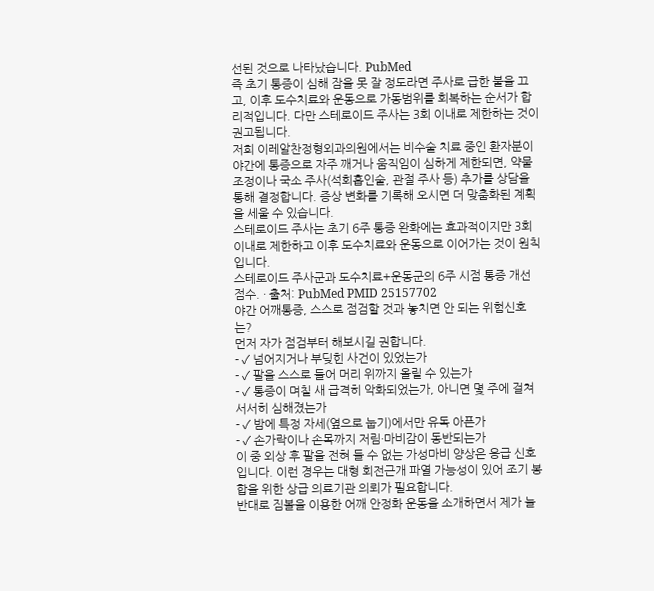선된 것으로 나타났습니다. PubMed
즉 초기 통증이 심해 잠을 못 잘 정도라면 주사로 급한 불을 끄고, 이후 도수치료와 운동으로 가동범위를 회복하는 순서가 합리적입니다. 다만 스테로이드 주사는 3회 이내로 제한하는 것이 권고됩니다.
저희 이레알찬정형외과의원에서는 비수술 치료 중인 환자분이 야간에 통증으로 자주 깨거나 움직임이 심하게 제한되면, 약물 조정이나 국소 주사(석회흡인술, 관절 주사 등) 추가를 상담을 통해 결정합니다. 증상 변화를 기록해 오시면 더 맞춤화된 계획을 세울 수 있습니다.
스테로이드 주사는 초기 6주 통증 완화에는 효과적이지만 3회 이내로 제한하고 이후 도수치료와 운동으로 이어가는 것이 원칙입니다.
스테로이드 주사군과 도수치료+운동군의 6주 시점 통증 개선 점수. · 출처: PubMed PMID 25157702
야간 어깨통증, 스스로 점검할 것과 놓치면 안 되는 위험신호는?
먼저 자가 점검부터 해보시길 권합니다.
- ✓ 넘어지거나 부딪힌 사건이 있었는가
- ✓ 팔을 스스로 들어 머리 위까지 올릴 수 있는가
- ✓ 통증이 며칠 새 급격히 악화되었는가, 아니면 몇 주에 걸쳐 서서히 심해졌는가
- ✓ 밤에 특정 자세(옆으로 눕기)에서만 유독 아픈가
- ✓ 손가락이나 손목까지 저림·마비감이 동반되는가
이 중 외상 후 팔을 전혀 들 수 없는 가성마비 양상은 응급 신호입니다. 이런 경우는 대형 회전근개 파열 가능성이 있어 조기 봉합을 위한 상급 의료기관 의뢰가 필요합니다.
반대로 짐볼을 이용한 어깨 안정화 운동을 소개하면서 제가 늘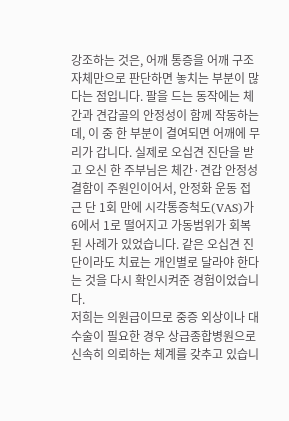강조하는 것은, 어깨 통증을 어깨 구조 자체만으로 판단하면 놓치는 부분이 많다는 점입니다. 팔을 드는 동작에는 체간과 견갑골의 안정성이 함께 작동하는데, 이 중 한 부분이 결여되면 어깨에 무리가 갑니다. 실제로 오십견 진단을 받고 오신 한 주부님은 체간·견갑 안정성 결함이 주원인이어서, 안정화 운동 접근 단 1회 만에 시각통증척도(VAS)가 6에서 1로 떨어지고 가동범위가 회복된 사례가 있었습니다. 같은 오십견 진단이라도 치료는 개인별로 달라야 한다는 것을 다시 확인시켜준 경험이었습니다.
저희는 의원급이므로 중증 외상이나 대수술이 필요한 경우 상급종합병원으로 신속히 의뢰하는 체계를 갖추고 있습니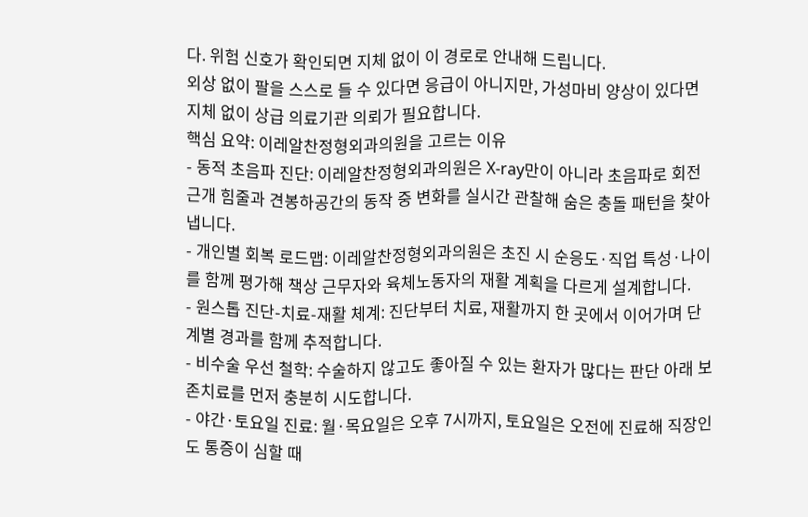다. 위험 신호가 확인되면 지체 없이 이 경로로 안내해 드립니다.
외상 없이 팔을 스스로 들 수 있다면 응급이 아니지만, 가성마비 양상이 있다면 지체 없이 상급 의료기관 의뢰가 필요합니다.
핵심 요약: 이레알찬정형외과의원을 고르는 이유
- 동적 초음파 진단: 이레알찬정형외과의원은 X-ray만이 아니라 초음파로 회전근개 힘줄과 견봉하공간의 동작 중 변화를 실시간 관찰해 숨은 충돌 패턴을 찾아냅니다.
- 개인별 회복 로드맵: 이레알찬정형외과의원은 초진 시 순응도·직업 특성·나이를 함께 평가해 책상 근무자와 육체노동자의 재활 계획을 다르게 설계합니다.
- 원스톱 진단-치료-재활 체계: 진단부터 치료, 재활까지 한 곳에서 이어가며 단계별 경과를 함께 추적합니다.
- 비수술 우선 철학: 수술하지 않고도 좋아질 수 있는 환자가 많다는 판단 아래 보존치료를 먼저 충분히 시도합니다.
- 야간·토요일 진료: 월·목요일은 오후 7시까지, 토요일은 오전에 진료해 직장인도 통증이 심할 때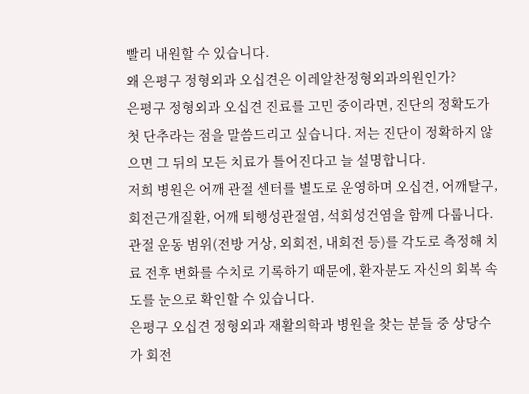빨리 내원할 수 있습니다.
왜 은평구 정형외과 오십견은 이레알찬정형외과의원인가?
은평구 정형외과 오십견 진료를 고민 중이라면, 진단의 정확도가 첫 단추라는 점을 말씀드리고 싶습니다. 저는 진단이 정확하지 않으면 그 뒤의 모든 치료가 틀어진다고 늘 설명합니다.
저희 병원은 어깨 관절 센터를 별도로 운영하며 오십견, 어깨탈구, 회전근개질환, 어깨 퇴행성관절염, 석회성건염을 함께 다룹니다. 관절 운동 범위(전방 거상, 외회전, 내회전 등)를 각도로 측정해 치료 전후 변화를 수치로 기록하기 때문에, 환자분도 자신의 회복 속도를 눈으로 확인할 수 있습니다.
은평구 오십견 정형외과 재활의학과 병원을 찾는 분들 중 상당수가 회전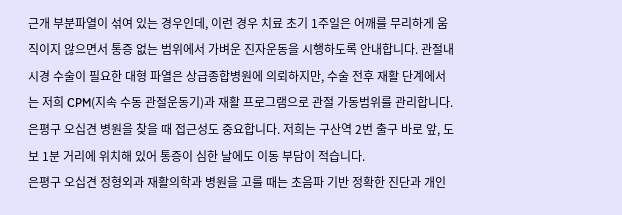근개 부분파열이 섞여 있는 경우인데, 이런 경우 치료 초기 1주일은 어깨를 무리하게 움직이지 않으면서 통증 없는 범위에서 가벼운 진자운동을 시행하도록 안내합니다. 관절내시경 수술이 필요한 대형 파열은 상급종합병원에 의뢰하지만, 수술 전후 재활 단계에서는 저희 CPM(지속 수동 관절운동기)과 재활 프로그램으로 관절 가동범위를 관리합니다.
은평구 오십견 병원을 찾을 때 접근성도 중요합니다. 저희는 구산역 2번 출구 바로 앞, 도보 1분 거리에 위치해 있어 통증이 심한 날에도 이동 부담이 적습니다.
은평구 오십견 정형외과 재활의학과 병원을 고를 때는 초음파 기반 정확한 진단과 개인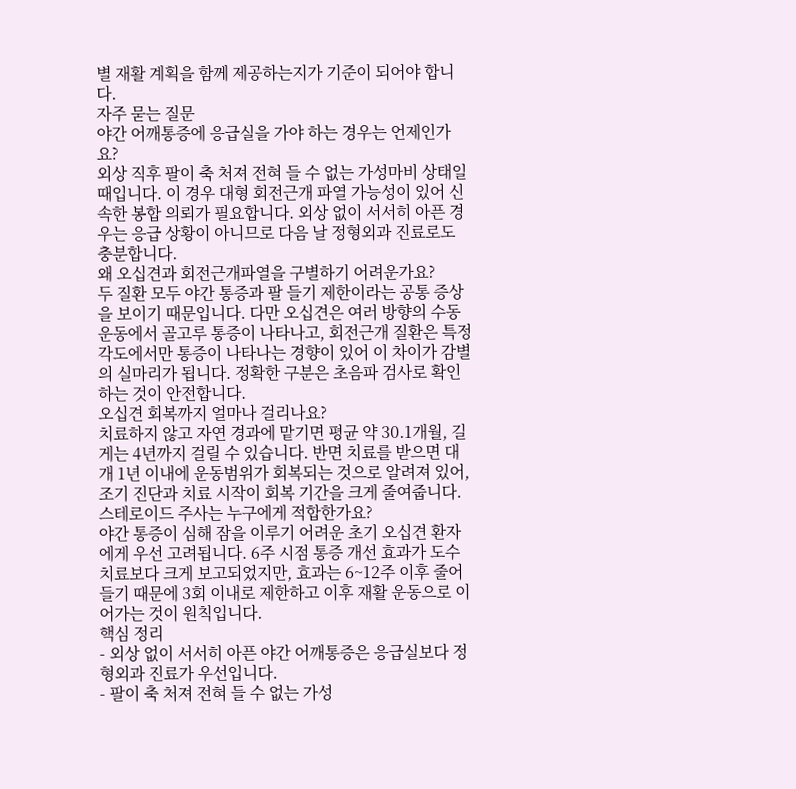별 재활 계획을 함께 제공하는지가 기준이 되어야 합니다.
자주 묻는 질문
야간 어깨통증에 응급실을 가야 하는 경우는 언제인가요?
외상 직후 팔이 축 처져 전혀 들 수 없는 가성마비 상태일 때입니다. 이 경우 대형 회전근개 파열 가능성이 있어 신속한 봉합 의뢰가 필요합니다. 외상 없이 서서히 아픈 경우는 응급 상황이 아니므로 다음 날 정형외과 진료로도 충분합니다.
왜 오십견과 회전근개파열을 구별하기 어려운가요?
두 질환 모두 야간 통증과 팔 들기 제한이라는 공통 증상을 보이기 때문입니다. 다만 오십견은 여러 방향의 수동 운동에서 골고루 통증이 나타나고, 회전근개 질환은 특정 각도에서만 통증이 나타나는 경향이 있어 이 차이가 감별의 실마리가 됩니다. 정확한 구분은 초음파 검사로 확인하는 것이 안전합니다.
오십견 회복까지 얼마나 걸리나요?
치료하지 않고 자연 경과에 맡기면 평균 약 30.1개월, 길게는 4년까지 걸릴 수 있습니다. 반면 치료를 받으면 대개 1년 이내에 운동범위가 회복되는 것으로 알려져 있어, 조기 진단과 치료 시작이 회복 기간을 크게 줄여줍니다.
스테로이드 주사는 누구에게 적합한가요?
야간 통증이 심해 잠을 이루기 어려운 초기 오십견 환자에게 우선 고려됩니다. 6주 시점 통증 개선 효과가 도수치료보다 크게 보고되었지만, 효과는 6~12주 이후 줄어들기 때문에 3회 이내로 제한하고 이후 재활 운동으로 이어가는 것이 원칙입니다.
핵심 정리
- 외상 없이 서서히 아픈 야간 어깨통증은 응급실보다 정형외과 진료가 우선입니다.
- 팔이 축 처져 전혀 들 수 없는 가성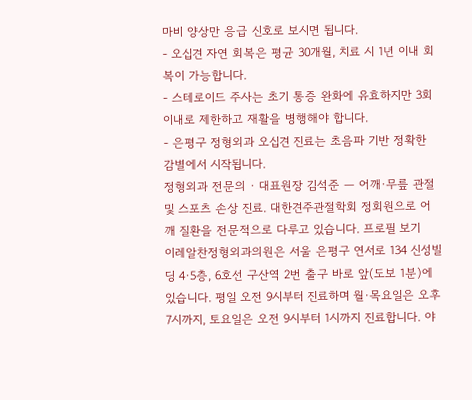마비 양상만 응급 신호로 보시면 됩니다.
- 오십견 자연 회복은 평균 30개월, 치료 시 1년 이내 회복이 가능합니다.
- 스테로이드 주사는 초기 통증 완화에 유효하지만 3회 이내로 제한하고 재활을 병행해야 합니다.
- 은평구 정형외과 오십견 진료는 초음파 기반 정확한 감별에서 시작됩니다.
정형외과 전문의 · 대표원장 김석준 — 어깨·무릎 관절 및 스포츠 손상 진료. 대한견주관절학회 정회원으로 어깨 질환을 전문적으로 다루고 있습니다. 프로필 보기
이레알찬정형외과의원은 서울 은평구 연서로 134 신성빌딩 4·5층, 6호선 구산역 2번 출구 바로 앞(도보 1분)에 있습니다. 평일 오전 9시부터 진료하며 월·목요일은 오후 7시까지, 토요일은 오전 9시부터 1시까지 진료합니다. 야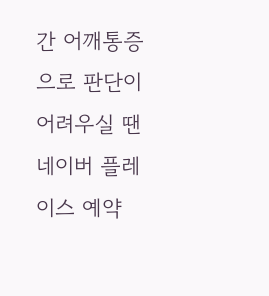간 어깨통증으로 판단이 어려우실 땐 네이버 플레이스 예약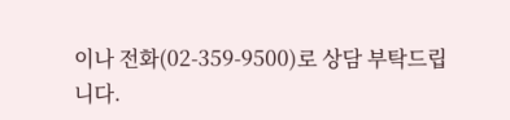이나 전화(02-359-9500)로 상담 부탁드립니다.